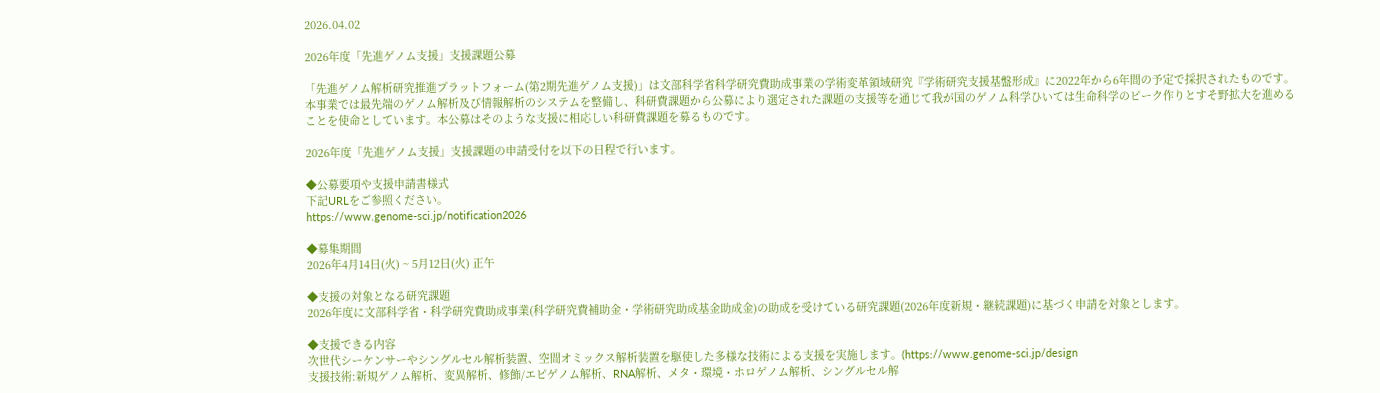2026.04.02

2026年度「先進ゲノム支援」支援課題公募

「先進ゲノム解析研究推進プラットフォーム(第2期先進ゲノム支援)」は文部科学省科学研究費助成事業の学術変革領域研究『学術研究支援基盤形成』に2022年から6年間の予定で採択されたものです。本事業では最先端のゲノム解析及び情報解析のシステムを整備し、科研費課題から公募により選定された課題の支援等を通じて我が国のゲノム科学ひいては生命科学のピーク作りとすそ野拡大を進めることを使命としています。本公募はそのような支援に相応しい科研費課題を募るものです。

2026年度「先進ゲノム支援」支援課題の申請受付を以下の日程で行います。

◆公募要項や支援申請書様式
下記URLをご参照ください。
https://www.genome-sci.jp/notification2026

◆募集期間
2026年4月14日(火) ~ 5月12日(火) 正午

◆支援の対象となる研究課題
2026年度に文部科学省・科学研究費助成事業(科学研究費補助金・学術研究助成基金助成金)の助成を受けている研究課題(2026年度新規・継続課題)に基づく申請を対象とします。

◆支援できる内容
次世代シーケンサーやシングルセル解析装置、空間オミックス解析装置を駆使した多様な技術による支援を実施します。(https://www.genome-sci.jp/design
支援技術:新規ゲノム解析、変異解析、修飾/エピゲノム解析、RNA解析、メタ・環境・ホロゲノム解析、シングルセル解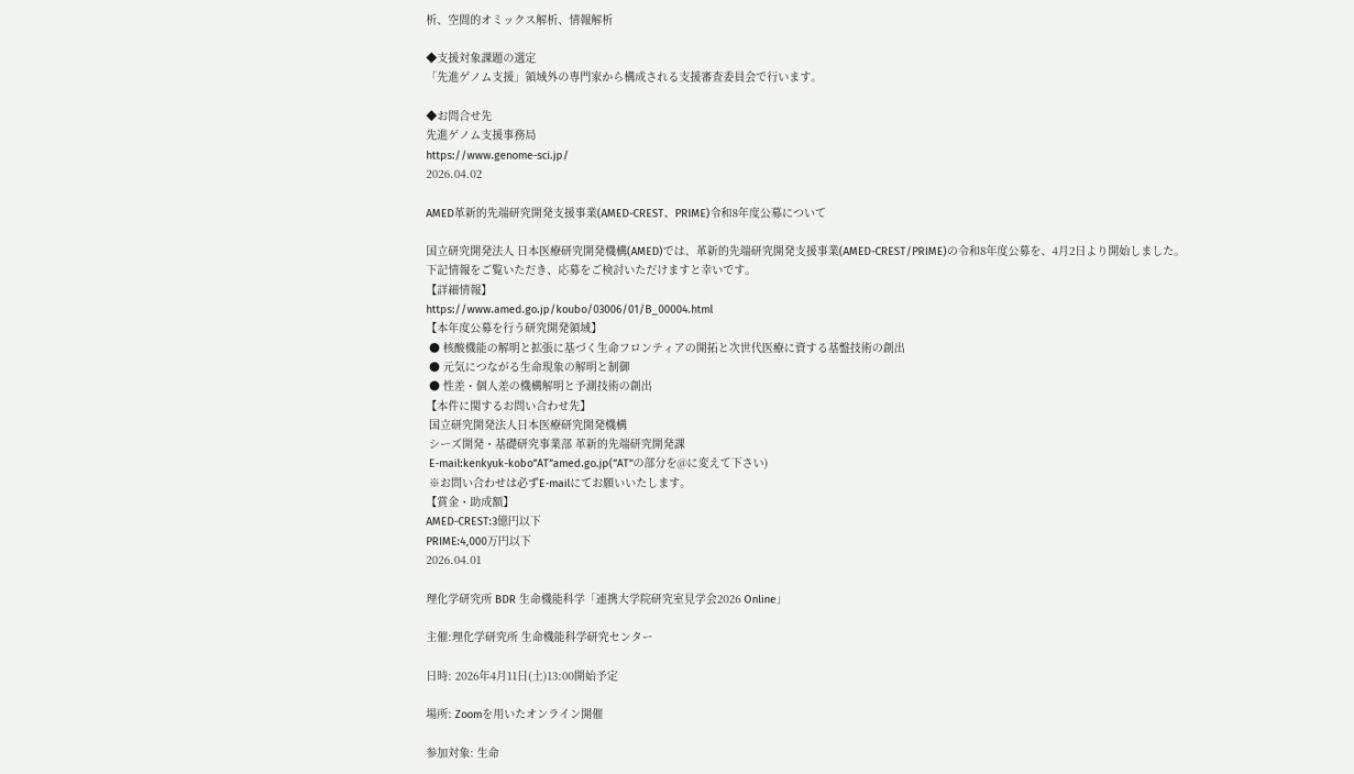析、空間的オミックス解析、情報解析

◆支援対象課題の選定
「先進ゲノム支援」領域外の専門家から構成される支援審査委員会で行います。

◆お問合せ先
先進ゲノム支援事務局
https://www.genome-sci.jp/
2026.04.02

AMED革新的先端研究開発支援事業(AMED-CREST、PRIME)令和8年度公募について

国立研究開発法人 日本医療研究開発機構(AMED)では、革新的先端研究開発支援事業(AMED-CREST/PRIME)の令和8年度公募を、4月2日より開始しました。
下記情報をご覧いただき、応募をご検討いただけますと幸いです。
【詳細情報】
https://www.amed.go.jp/koubo/03006/01/B_00004.html
【本年度公募を行う研究開発領域】
 ● 核酸機能の解明と拡張に基づく生命フロンティアの開拓と次世代医療に資する基盤技術の創出
 ● 元気につながる生命現象の解明と制御
 ● 性差・個人差の機構解明と予測技術の創出
【本件に関するお問い合わせ先】
 国立研究開発法人日本医療研究開発機構
 シーズ開発・基礎研究事業部 革新的先端研究開発課
 E-mail:kenkyuk-kobo”AT”amed.go.jp(”AT”の部分を@に変えて下さい)
 ※お問い合わせは必ずE-mailにてお願いいたします。
【賞金・助成額】
AMED-CREST:3億円以下
PRIME:4,000万円以下
2026.04.01

理化学研究所 BDR 生命機能科学「連携大学院研究室見学会2026 Online」

主催:理化学研究所 生命機能科学研究センター

日時: 2026年4月11日(土)13:00開始予定

場所: Zoomを用いたオンライン開催

参加対象: 生命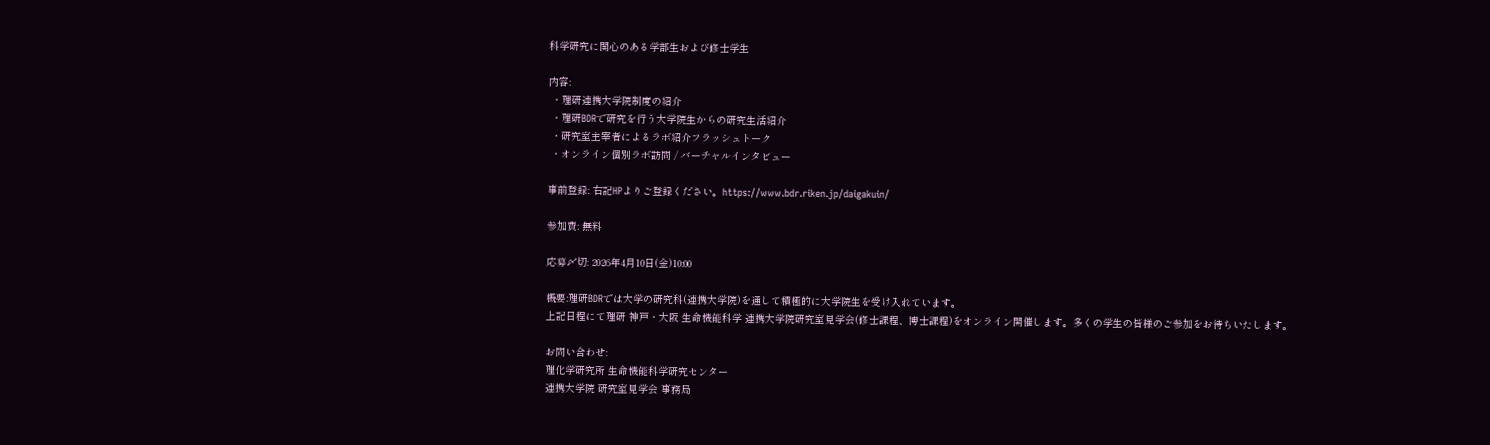科学研究に関心のある学部生および修士学生

内容:
 ・理研連携大学院制度の紹介
 ・理研BDRで研究を行う大学院生からの研究生活紹介
 ・研究室主宰者によるラボ紹介フラッシュトーク
 ・オンライン個別ラボ訪問 / バーチャルインタビュー

事前登録: 右記HPよりご登録ください。https://www.bdr.riken.jp/daigakuin/

参加費: 無料

応募〆切: 2026年4月10日(金)10:00

概要:理研BDRでは大学の研究科(連携大学院)を通して積極的に大学院生を受け入れています。
上記日程にて理研 神戸・大阪 生命機能科学 連携大学院研究室見学会(修士課程、博士課程)をオンライン開催します。多くの学生の皆様のご参加をお待ちいたします。

お問い合わせ:
理化学研究所 生命機能科学研究センター
連携大学院 研究室見学会 事務局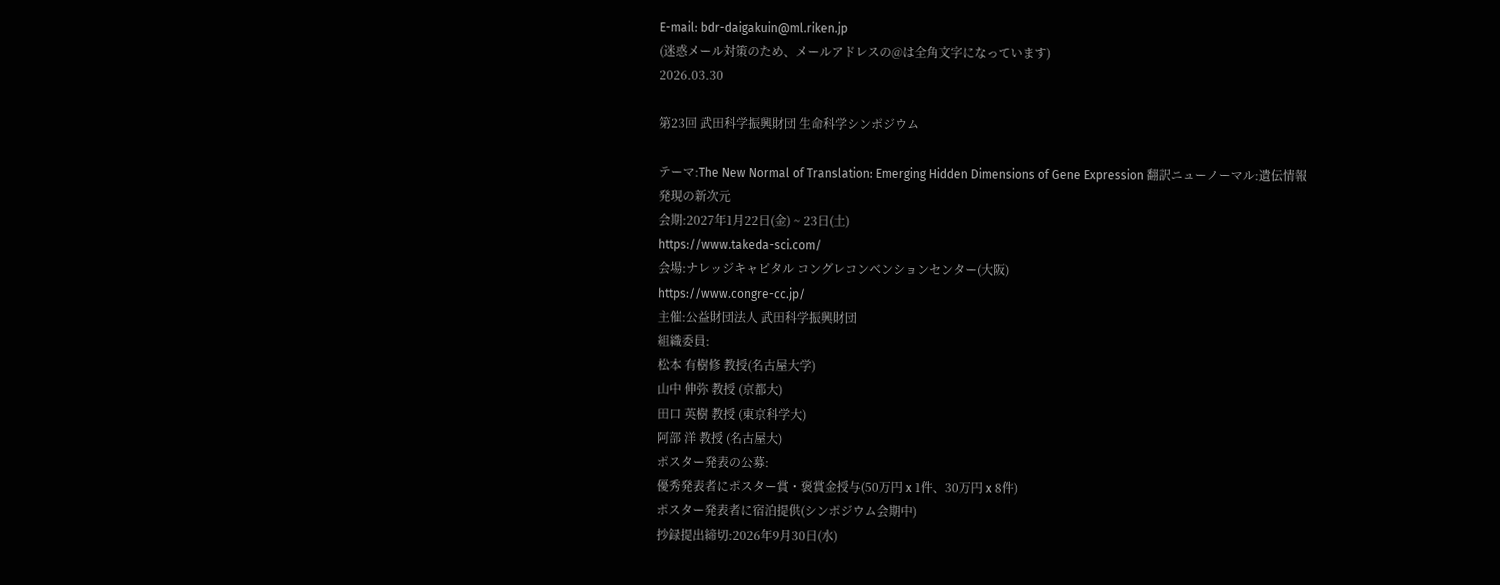E-mail: bdr-daigakuin@ml.riken.jp
(迷惑メール対策のため、メールアドレスの@は全角文字になっています)
2026.03.30

第23回 武田科学振興財団 生命科学シンポジウム

テーマ:The New Normal of Translation: Emerging Hidden Dimensions of Gene Expression 翻訳ニューノーマル:遺伝情報発現の新次元
会期:2027年1月22日(金) ~ 23日(土)
https://www.takeda-sci.com/
会場:ナレッジキャピタル コングレコンベンションセンター(大阪)
https://www.congre-cc.jp/
主催:公益財団法人 武田科学振興財団
組織委員:
松本 有樹修 教授(名古屋大学)
山中 伸弥 教授 (京都大)
田口 英樹 教授 (東京科学大)
阿部 洋 教授 (名古屋大)
ポスター発表の公募:
優秀発表者にポスター賞・褒賞金授与(50万円 x 1件、30万円 x 8件)
ポスター発表者に宿泊提供(シンポジウム会期中)
抄録提出締切:2026年9月30日(水)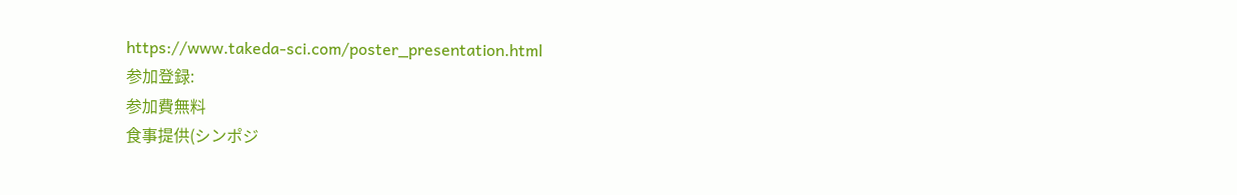https://www.takeda-sci.com/poster_presentation.html
参加登録:
参加費無料
食事提供(シンポジ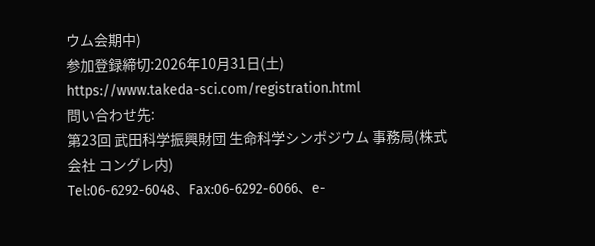ウム会期中)
参加登録締切:2026年10月31日(土)
https://www.takeda-sci.com/registration.html
問い合わせ先:
第23回 武田科学振興財団 生命科学シンポジウム 事務局(株式会社 コングレ内)
Tel:06-6292-6048、Fax:06-6292-6066、e-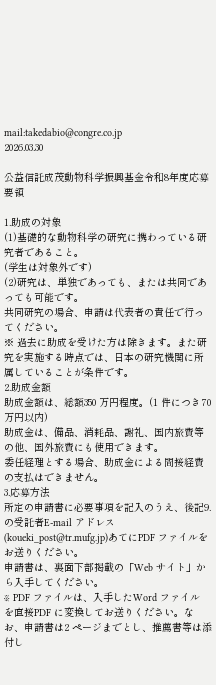mail:takedabio@congre.co.jp
2026.03.30

公益信託成茂動物科学振興基金令和8年度応募要領

1.助成の対象
(1)基礎的な動物科学の研究に携わっている研究者であること。
(学生は対象外です)
(2)研究は、単独であっても、または共同であっても可能です。
共同研究の場合、申請は代表者の責任で行ってください。
※ 過去に助成を受けた方は除きます。また研究を実施する時点では、日本の研究機関に所属していることが条件です。
2.助成金額
助成金額は、総額350 万円程度。(1 件につき70 万円以内)
助成金は、備品、消耗品、謝礼、国内旅費等の他、国外旅費にも使用できます。
委任経理とする場合、助成金による間接経費の支払はできません。
3.応募方法
所定の申請書に必要事項を記入のうえ、後記9.の受託者E-mail アドレス(koueki_post@tr.mufg.jp)あてにPDF ファイルをお送りください。
申請書は、裏面下部掲載の「Web サイト」から入手してください。
※ PDF ファイルは、入手したWord ファイルを直接PDF に変換してお送りください。なお、申請書は2 ページまでとし、推薦書等は添付し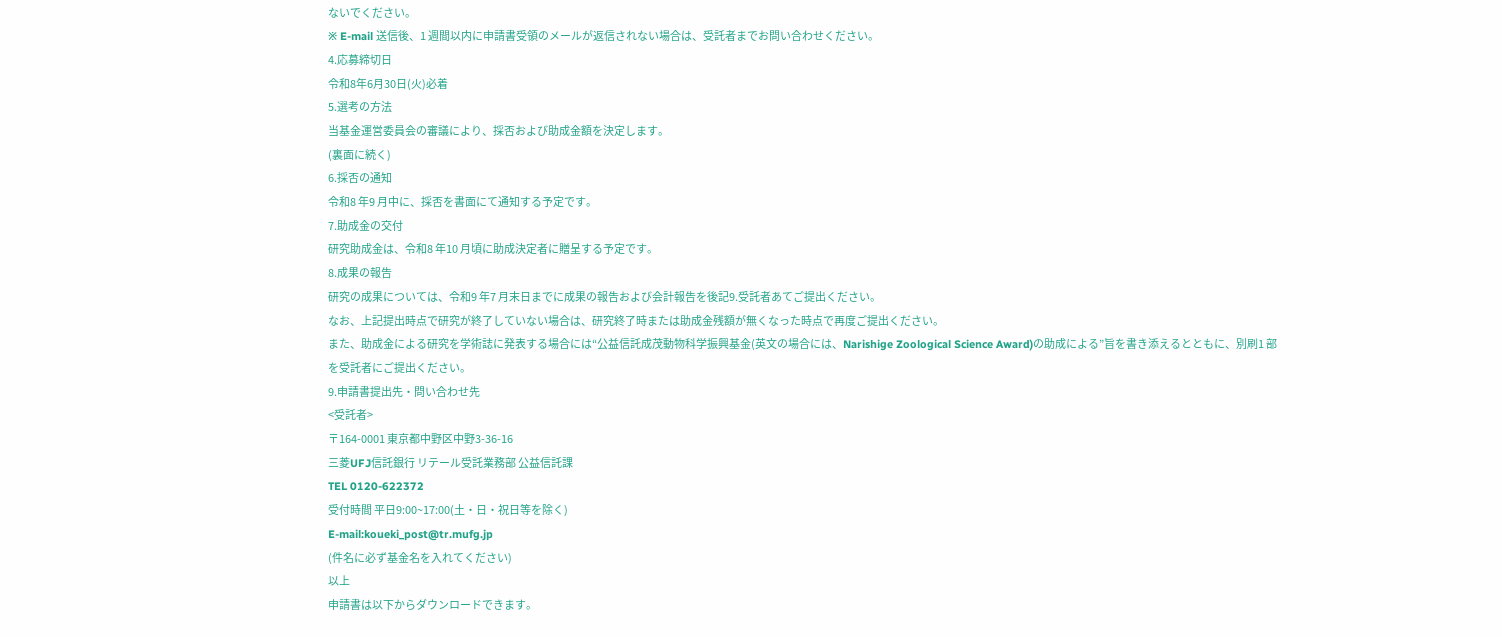ないでください。
※ E-mail 送信後、1 週間以内に申請書受領のメールが返信されない場合は、受託者までお問い合わせください。
4.応募締切日
令和8年6月30日(火)必着
5.選考の方法
当基金運営委員会の審議により、採否および助成金額を決定します。
(裏面に続く)
6.採否の通知
令和8 年9 月中に、採否を書面にて通知する予定です。
7.助成金の交付
研究助成金は、令和8 年10 月頃に助成決定者に贈呈する予定です。
8.成果の報告
研究の成果については、令和9 年7 月末日までに成果の報告および会計報告を後記9.受託者あてご提出ください。
なお、上記提出時点で研究が終了していない場合は、研究終了時または助成金残額が無くなった時点で再度ご提出ください。
また、助成金による研究を学術誌に発表する場合には“公益信託成茂動物科学振興基金(英文の場合には、Narishige Zoological Science Award)の助成による”旨を書き添えるとともに、別刷1 部を受託者にご提出ください。
9.申請書提出先・問い合わせ先
<受託者>
〒164-0001 東京都中野区中野3-36-16
三菱UFJ信託銀行 リテール受託業務部 公益信託課
TEL 0120-622372
受付時間 平日9:00~17:00(土・日・祝日等を除く)
E-mail:koueki_post@tr.mufg.jp
(件名に必ず基金名を入れてください)
以上
申請書は以下からダウンロードできます。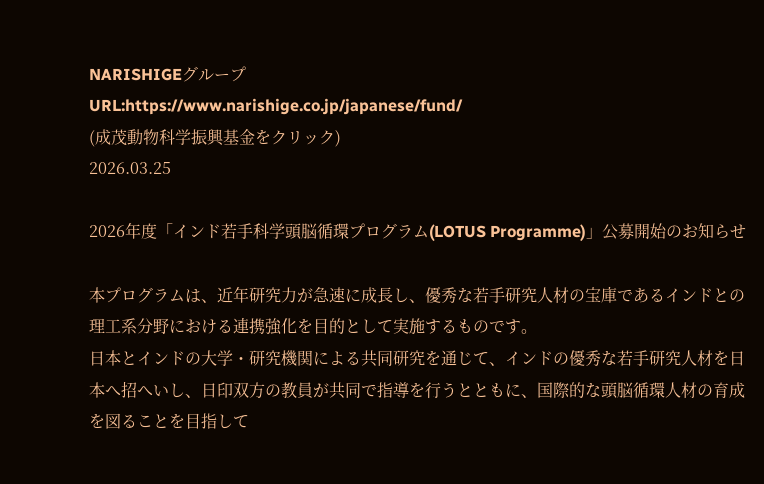NARISHIGEグループ
URL:https://www.narishige.co.jp/japanese/fund/
(成茂動物科学振興基金をクリック)
2026.03.25

2026年度「インド若手科学頭脳循環プログラム(LOTUS Programme)」公募開始のお知らせ

本プログラムは、近年研究力が急速に成長し、優秀な若手研究人材の宝庫であるインドとの理工系分野における連携強化を目的として実施するものです。
日本とインドの大学・研究機関による共同研究を通じて、インドの優秀な若手研究人材を日本へ招へいし、日印双方の教員が共同で指導を行うとともに、国際的な頭脳循環人材の育成を図ることを目指して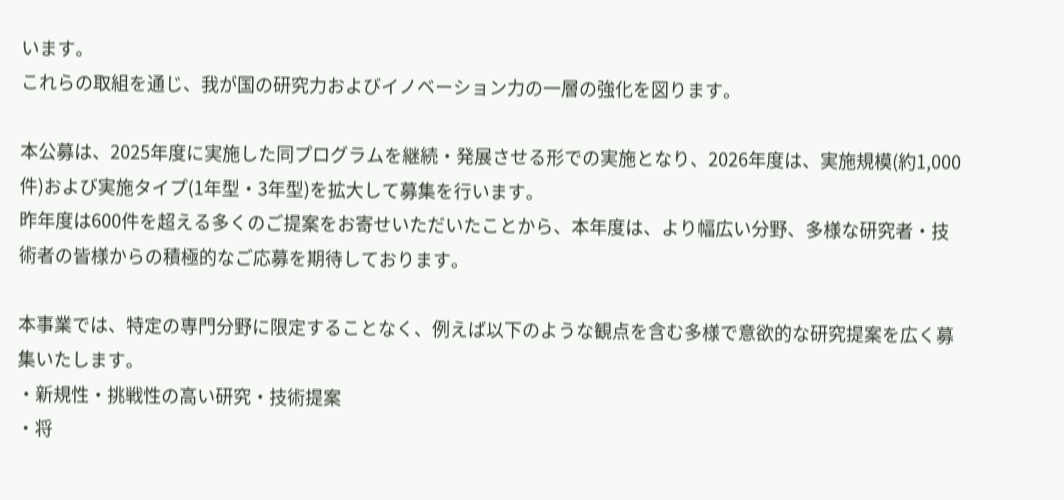います。
これらの取組を通じ、我が国の研究力およびイノベーション力の一層の強化を図ります。

本公募は、2025年度に実施した同プログラムを継続・発展させる形での実施となり、2026年度は、実施規模(約1,000件)および実施タイプ(1年型・3年型)を拡大して募集を行います。
昨年度は600件を超える多くのご提案をお寄せいただいたことから、本年度は、より幅広い分野、多様な研究者・技術者の皆様からの積極的なご応募を期待しております。

本事業では、特定の専門分野に限定することなく、例えば以下のような観点を含む多様で意欲的な研究提案を広く募集いたします。
・新規性・挑戦性の高い研究・技術提案
・将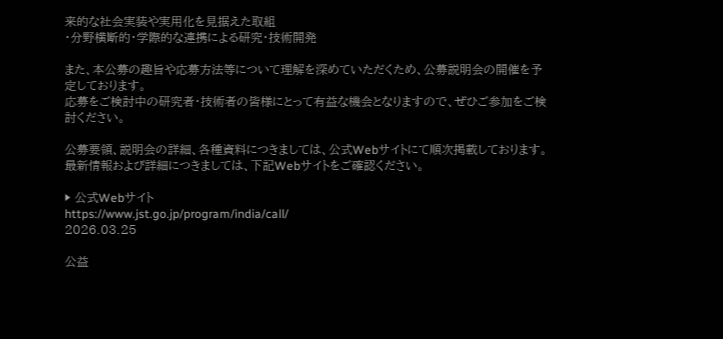来的な社会実装や実用化を見据えた取組
・分野横断的・学際的な連携による研究・技術開発

また、本公募の趣旨や応募方法等について理解を深めていただくため、公募説明会の開催を予定しております。
応募をご検討中の研究者・技術者の皆様にとって有益な機会となりますので、ぜひご参加をご検討ください。

公募要領、説明会の詳細、各種資料につきましては、公式Webサイトにて順次掲載しております。
最新情報および詳細につきましては、下記Webサイトをご確認ください。

▶ 公式Webサイト
https://www.jst.go.jp/program/india/call/
2026.03.25

公益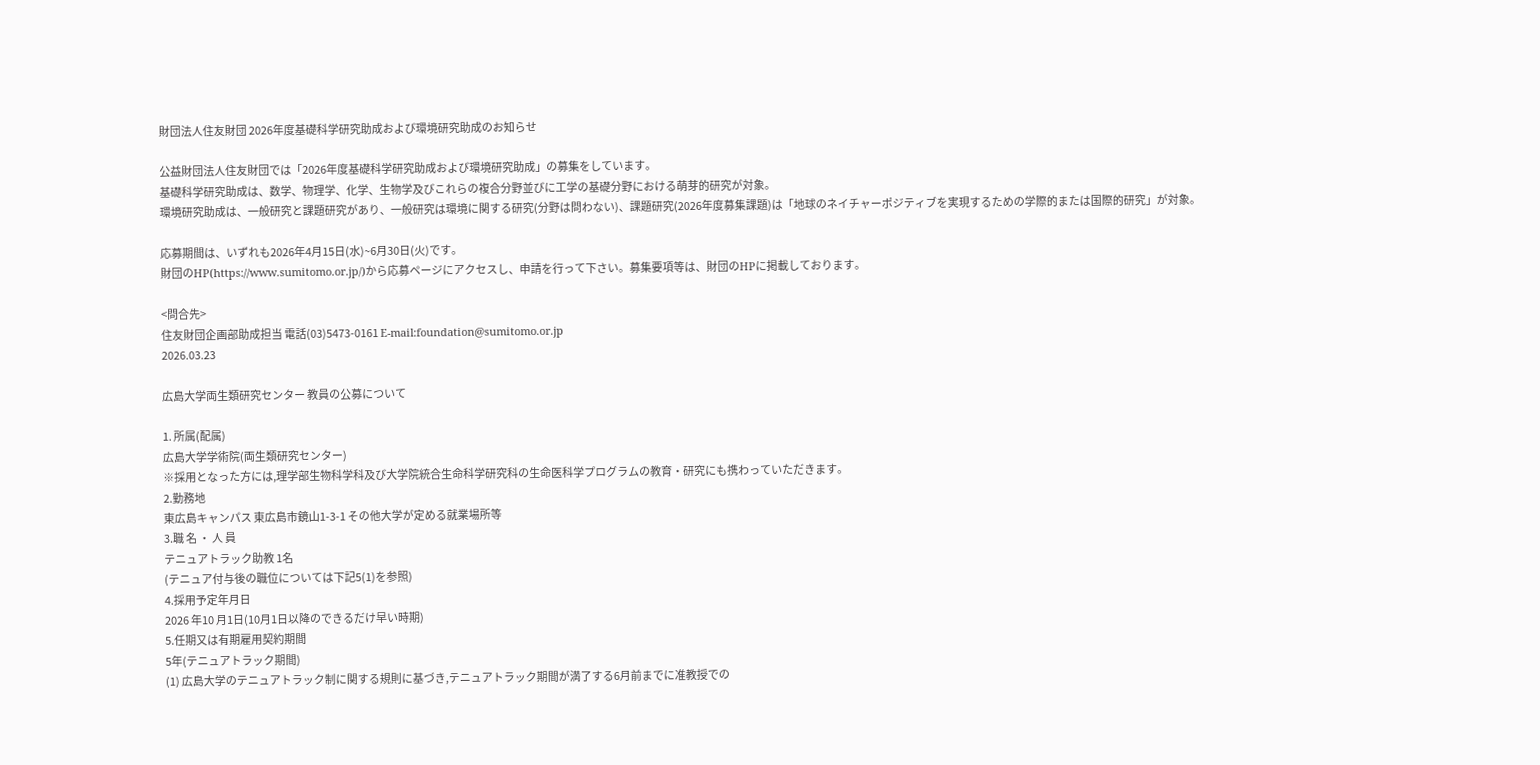財団法人住友財団 2026年度基礎科学研究助成および環境研究助成のお知らせ

公益財団法人住友財団では「2026年度基礎科学研究助成および環境研究助成」の募集をしています。
基礎科学研究助成は、数学、物理学、化学、生物学及びこれらの複合分野並びに工学の基礎分野における萌芽的研究が対象。
環境研究助成は、一般研究と課題研究があり、一般研究は環境に関する研究(分野は問わない)、課題研究(2026年度募集課題)は「地球のネイチャーポジティブを実現するための学際的または国際的研究」が対象。

応募期間は、いずれも2026年4月15日(水)~6月30日(火)です。
財団のHP(https://www.sumitomo.or.jp/)から応募ページにアクセスし、申請を行って下さい。募集要項等は、財団のHPに掲載しております。

<問合先>
住友財団企画部助成担当 電話(03)5473-0161 E-mail:foundation@sumitomo.or.jp
2026.03.23

広島大学両生類研究センター 教員の公募について

1. 所属(配属)
広島大学学術院(両生類研究センター)
※採用となった方には,理学部生物科学科及び大学院統合生命科学研究科の生命医科学プログラムの教育・研究にも携わっていただきます。
2.勤務地
東広島キャンパス 東広島市鏡山1-3-1 その他大学が定める就業場所等
3.職 名 ・ 人 員
テニュアトラック助教 1名
(テニュア付与後の職位については下記5(1)を参照)
4.採用予定年月日
2026 年10 月1日(10月1日以降のできるだけ早い時期)
5.任期又は有期雇用契約期間
5年(テニュアトラック期間)
(1) 広島大学のテニュアトラック制に関する規則に基づき,テニュアトラック期間が満了する6月前までに准教授での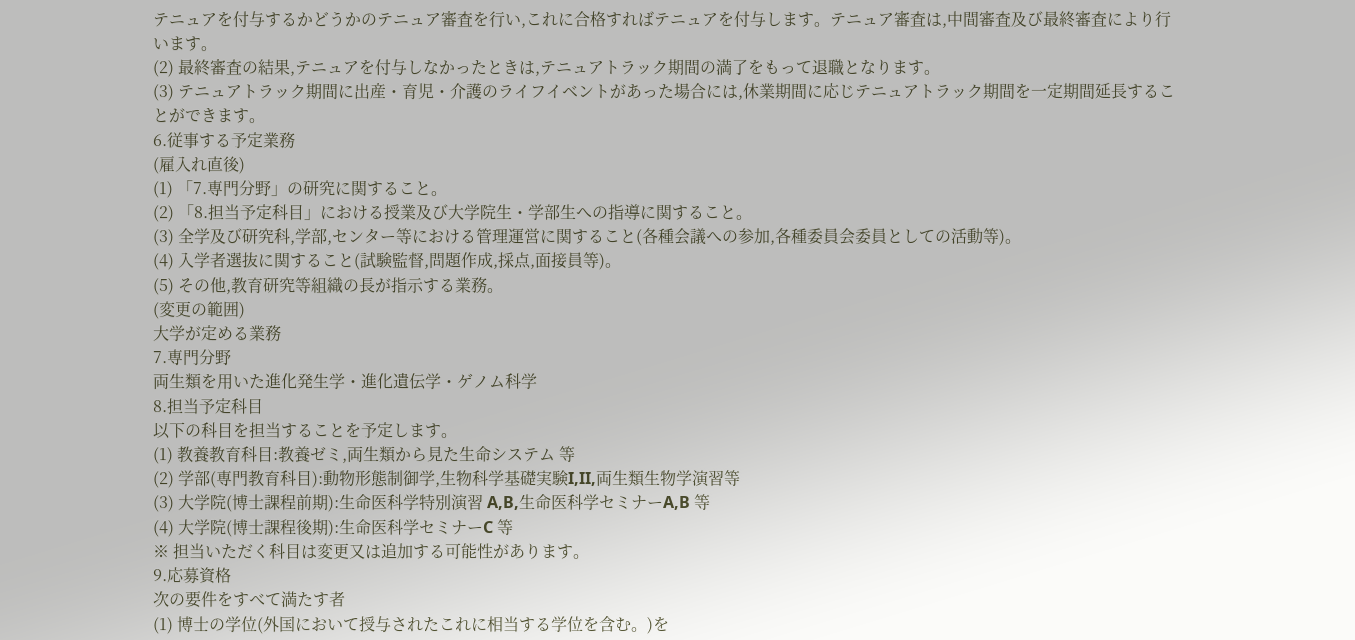テニュアを付与するかどうかのテニュア審査を行い,これに合格すればテニュアを付与します。テニュア審査は,中間審査及び最終審査により行います。
(2) 最終審査の結果,テニュアを付与しなかったときは,テニュアトラック期間の満了をもって退職となります。
(3) テニュアトラック期間に出産・育児・介護のライフイベントがあった場合には,休業期間に応じテニュアトラック期間を一定期間延長することができます。
6.従事する予定業務
(雇入れ直後)
(1) 「7.専門分野」の研究に関すること。
(2) 「8.担当予定科目」における授業及び大学院生・学部生への指導に関すること。
(3) 全学及び研究科,学部,センター等における管理運営に関すること(各種会議への参加,各種委員会委員としての活動等)。
(4) 入学者選抜に関すること(試験監督,問題作成,採点,面接員等)。
(5) その他,教育研究等組織の長が指示する業務。
(変更の範囲)
大学が定める業務
7.専門分野
両生類を用いた進化発生学・進化遺伝学・ゲノム科学
8.担当予定科目
以下の科目を担当することを予定します。
(1) 教養教育科目:教養ゼミ,両生類から見た生命システム 等
(2) 学部(専門教育科目):動物形態制御学,生物科学基礎実験I,II,両生類生物学演習等
(3) 大学院(博士課程前期):生命医科学特別演習 A,B,生命医科学セミナーA,B 等
(4) 大学院(博士課程後期):生命医科学セミナーC 等
※ 担当いただく科目は変更又は追加する可能性があります。
9.応募資格
次の要件をすべて満たす者
(1) 博士の学位(外国において授与されたこれに相当する学位を含む。)を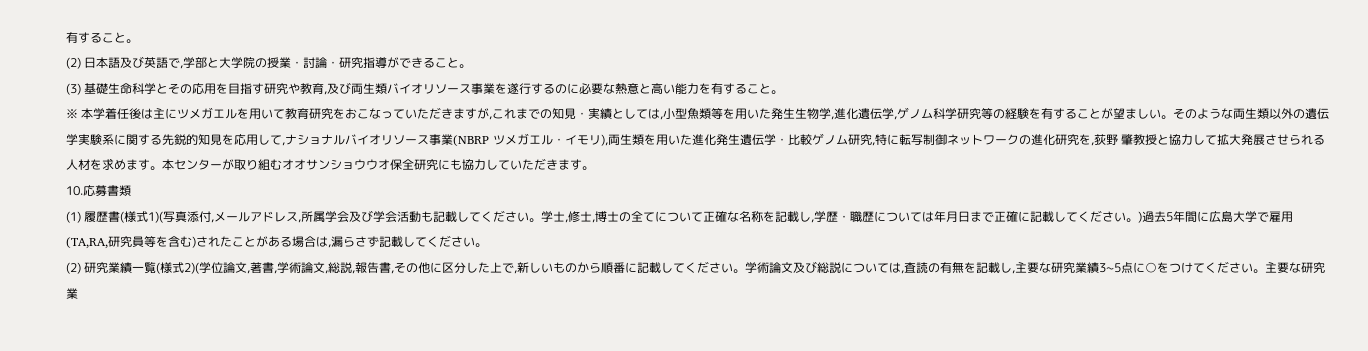有すること。
(2) 日本語及び英語で,学部と大学院の授業・討論・研究指導ができること。
(3) 基礎生命科学とその応用を目指す研究や教育,及び両生類バイオリソース事業を遂行するのに必要な熱意と高い能力を有すること。
※ 本学着任後は主にツメガエルを用いて教育研究をおこなっていただきますが,これまでの知見・実績としては,小型魚類等を用いた発生生物学,進化遺伝学,ゲノム科学研究等の経験を有することが望ましい。そのような両生類以外の遺伝学実験系に関する先鋭的知見を応用して,ナショナルバイオリソース事業(NBRP ツメガエル・イモリ),両生類を用いた進化発生遺伝学・比較ゲノム研究,特に転写制御ネットワークの進化研究を,荻野 肇教授と協力して拡大発展させられる人材を求めます。本センターが取り組むオオサンショウウオ保全研究にも協力していただきます。
10.応募書類
(1) 履歴書(様式1)(写真添付,メールアドレス,所属学会及び学会活動も記載してください。学士,修士,博士の全てについて正確な名称を記載し,学歴・職歴については年月日まで正確に記載してください。)過去5年間に広島大学で雇用(TA,RA,研究員等を含む)されたことがある場合は,漏らさず記載してください。
(2) 研究業績一覧(様式2)(学位論文,著書,学術論文,総説,報告書,その他に区分した上で,新しいものから順番に記載してください。学術論文及び総説については,査読の有無を記載し,主要な研究業績3~5点に○をつけてください。主要な研究業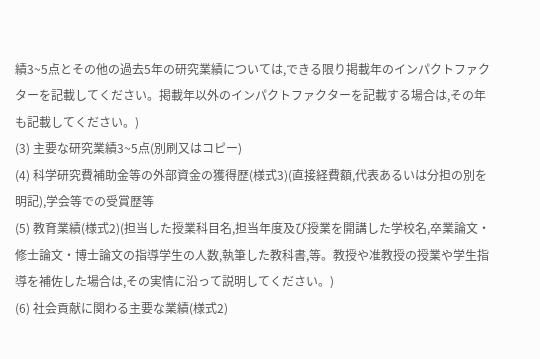績3~5点とその他の過去5年の研究業績については,できる限り掲載年のインパクトファクターを記載してください。掲載年以外のインパクトファクターを記載する場合は,その年も記載してください。)
(3) 主要な研究業績3~5点(別刷又はコピー)
(4) 科学研究費補助金等の外部資金の獲得歴(様式3)(直接経費額,代表あるいは分担の別を明記),学会等での受賞歴等
(5) 教育業績(様式2)(担当した授業科目名,担当年度及び授業を開講した学校名,卒業論文・修士論文・博士論文の指導学生の人数,執筆した教科書,等。教授や准教授の授業や学生指導を補佐した場合は,その実情に沿って説明してください。)
(6) 社会貢献に関わる主要な業績(様式2)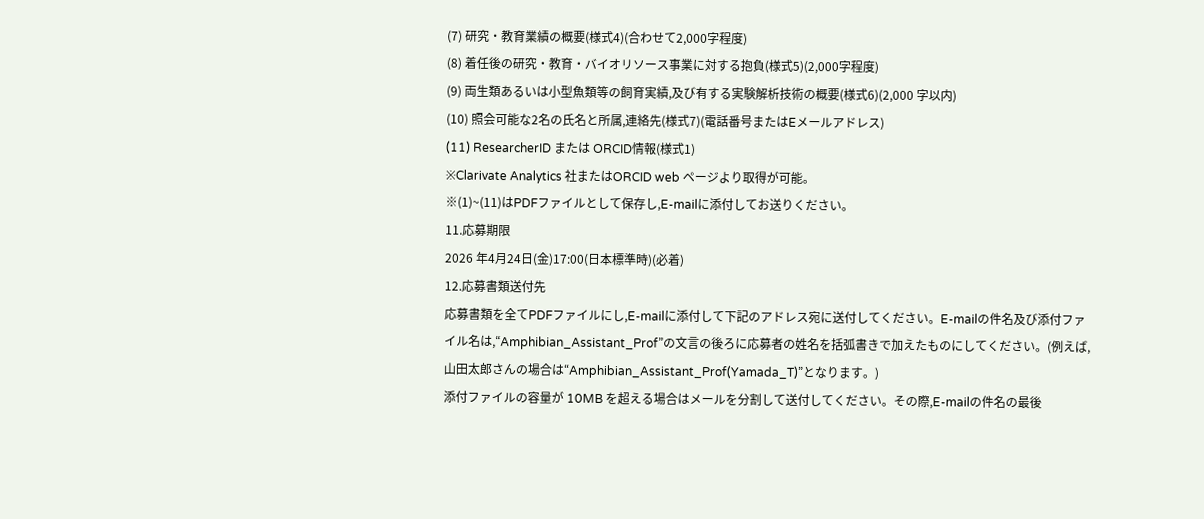(7) 研究・教育業績の概要(様式4)(合わせて2,000字程度)
(8) 着任後の研究・教育・バイオリソース事業に対する抱負(様式5)(2,000字程度)
(9) 両生類あるいは小型魚類等の飼育実績,及び有する実験解析技術の概要(様式6)(2,000 字以内)
(10) 照会可能な2名の氏名と所属,連絡先(様式7)(電話番号またはEメールアドレス)
(11) ResearcherID または ORCID情報(様式1)
※Clarivate Analytics 社またはORCID web ページより取得が可能。
※(1)~(11)はPDFファイルとして保存し,E-mailに添付してお送りください。
11.応募期限
2026 年4月24日(金)17:00(日本標準時)(必着)
12.応募書類送付先
応募書類を全てPDFファイルにし,E-mailに添付して下記のアドレス宛に送付してください。E-mailの件名及び添付ファイル名は,“Amphibian_Assistant_Prof”の文言の後ろに応募者の姓名を括弧書きで加えたものにしてください。(例えば,山田太郎さんの場合は“Amphibian_Assistant_Prof(Yamada_T)”となります。)
添付ファイルの容量が 10MB を超える場合はメールを分割して送付してください。その際,E-mailの件名の最後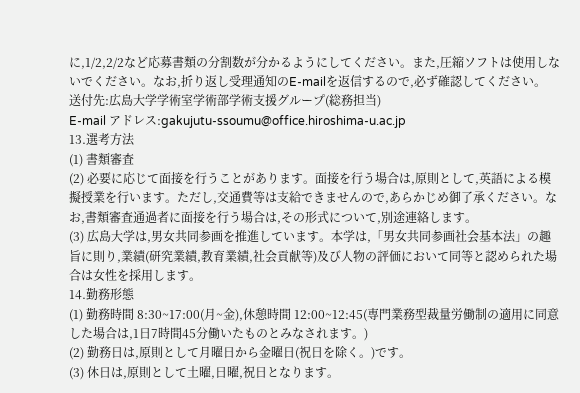に,1/2,2/2など応募書類の分割数が分かるようにしてください。また,圧縮ソフトは使用しないでください。なお,折り返し受理通知のE-mailを返信するので,必ず確認してください。
送付先:広島大学学術室学術部学術支援グループ(総務担当)
E-mail アドレス:gakujutu-ssoumu@office.hiroshima-u.ac.jp
13.選考方法
(1) 書類審査
(2) 必要に応じて面接を行うことがあります。面接を行う場合は,原則として,英語による模擬授業を行います。ただし,交通費等は支給できませんので,あらかじめ御了承ください。なお,書類審査通過者に面接を行う場合は,その形式について,別途連絡します。
(3) 広島大学は,男女共同参画を推進しています。本学は,「男女共同参画社会基本法」の趣旨に則り,業績(研究業績,教育業績,社会貢献等)及び人物の評価において同等と認められた場合は女性を採用します。
14.勤務形態
(1) 勤務時間 8:30~17:00(月~金),休憩時間 12:00~12:45(専門業務型裁量労働制の適用に同意した場合は,1日7時間45分働いたものとみなされます。)
(2) 勤務日は,原則として月曜日から金曜日(祝日を除く。)です。
(3) 休日は,原則として土曜,日曜,祝日となります。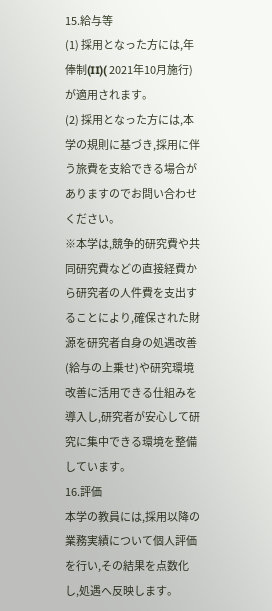15.給与等
(1) 採用となった方には,年俸制(II)( 2021年10月施行)が適用されます。
(2) 採用となった方には,本学の規則に基づき,採用に伴う旅費を支給できる場合がありますのでお問い合わせください。
※本学は,競争的研究費や共同研究費などの直接経費から研究者の人件費を支出することにより,確保された財源を研究者自身の処遇改善(給与の上乗せ)や研究環境改善に活用できる仕組みを導入し,研究者が安心して研究に集中できる環境を整備しています。
16.評価
本学の教員には,採用以降の業務実績について個人評価を行い,その結果を点数化し,処遇へ反映します。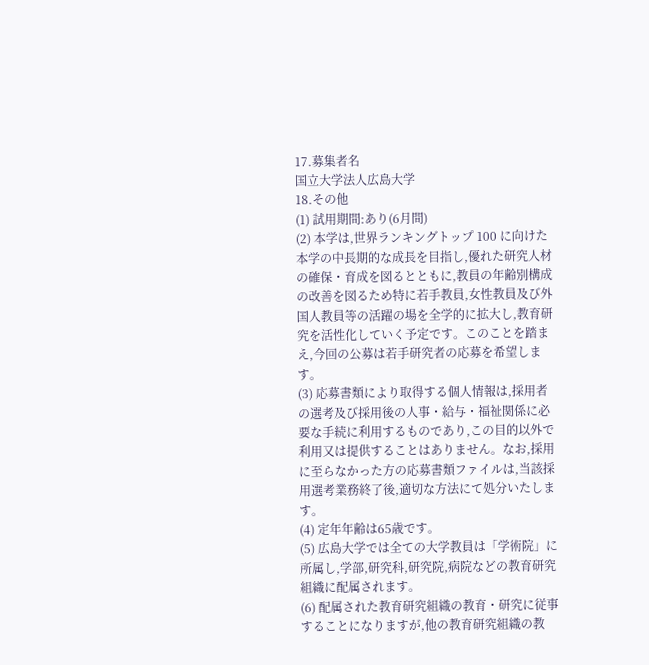17.募集者名
国立大学法人広島大学
18.その他
(1) 試用期間:あり(6月間)
(2) 本学は,世界ランキングトップ 100 に向けた本学の中長期的な成長を目指し,優れた研究人材の確保・育成を図るとともに,教員の年齢別構成の改善を図るため特に若手教員,女性教員及び外国人教員等の活躍の場を全学的に拡大し,教育研究を活性化していく予定です。このことを踏まえ,今回の公募は若手研究者の応募を希望します。
(3) 応募書類により取得する個人情報は,採用者の選考及び採用後の人事・給与・福祉関係に必要な手続に利用するものであり,この目的以外で利用又は提供することはありません。なお,採用に至らなかった方の応募書類ファイルは,当該採用選考業務終了後,適切な方法にて処分いたします。
(4) 定年年齢は65歳です。
(5) 広島大学では全ての大学教員は「学術院」に所属し,学部,研究科,研究院,病院などの教育研究組織に配属されます。
(6) 配属された教育研究組織の教育・研究に従事することになりますが,他の教育研究組織の教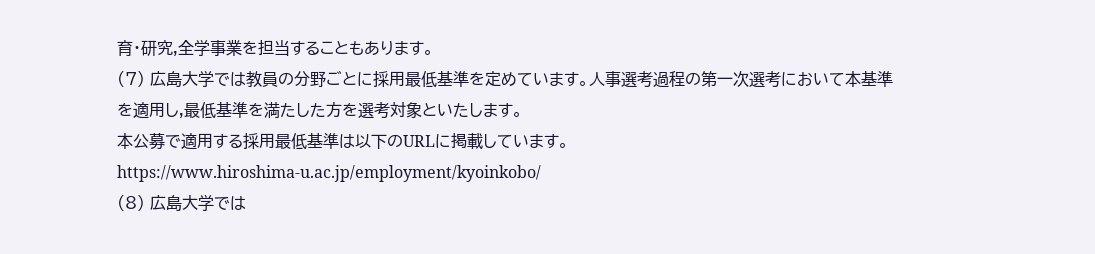育・研究,全学事業を担当することもあります。
(7) 広島大学では教員の分野ごとに採用最低基準を定めています。人事選考過程の第一次選考において本基準を適用し,最低基準を満たした方を選考対象といたします。
本公募で適用する採用最低基準は以下のURLに掲載しています。
https://www.hiroshima-u.ac.jp/employment/kyoinkobo/
(8) 広島大学では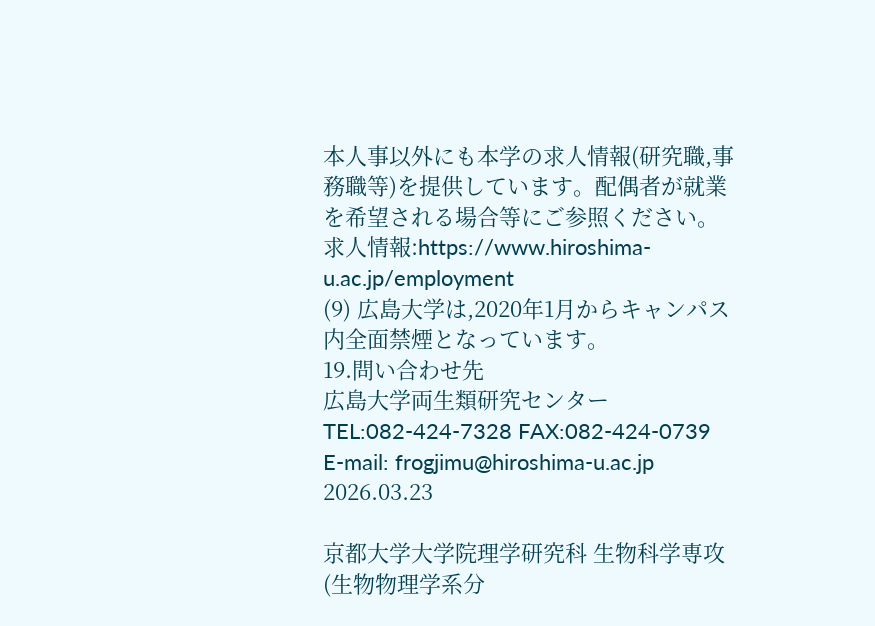本人事以外にも本学の求人情報(研究職,事務職等)を提供しています。配偶者が就業を希望される場合等にご参照ください。
求人情報:https://www.hiroshima-u.ac.jp/employment
(9) 広島大学は,2020年1月からキャンパス内全面禁煙となっています。
19.問い合わせ先
広島大学両生類研究センター
TEL:082-424-7328 FAX:082-424-0739
E-mail: frogjimu@hiroshima-u.ac.jp
2026.03.23

京都大学大学院理学研究科 生物科学専攻(生物物理学系分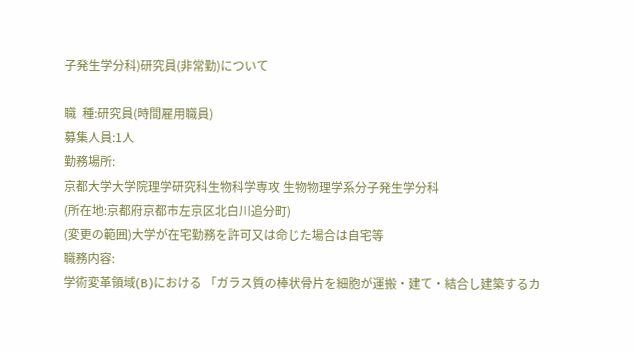子発生学分科)研究員(非常勤)について

職  種:研究員(時間雇用職員)
募集人員:1人
勤務場所:
京都大学大学院理学研究科生物科学専攻 生物物理学系分子発生学分科
(所在地:京都府京都市左京区北白川追分町)
(変更の範囲)大学が在宅勤務を許可又は命じた場合は自宅等
職務内容:
学術変革領域(B)における 「ガラス質の棒状骨片を細胞が運搬・建て・結合し建築するカ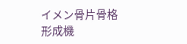イメン骨片骨格形成機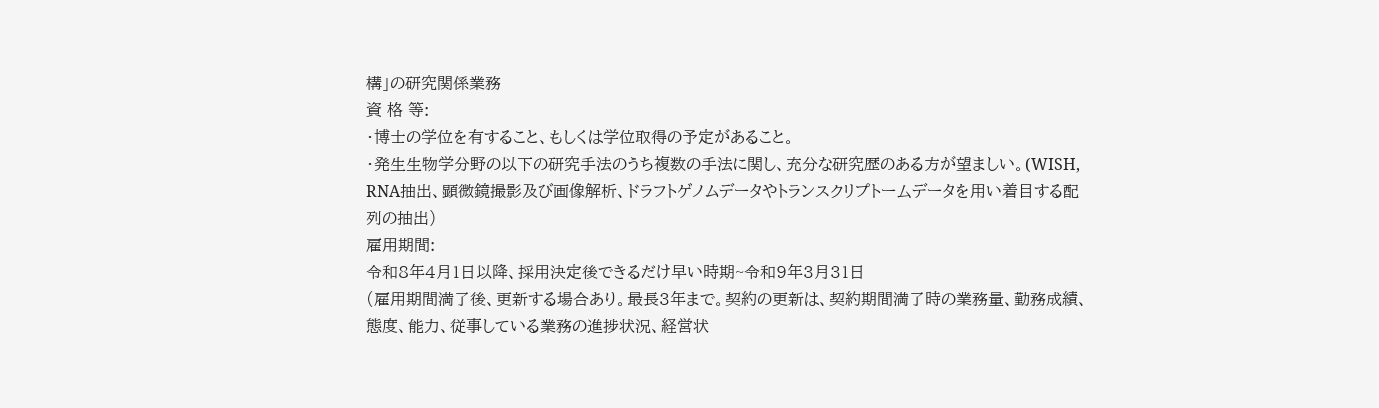構」の研究関係業務
資 格 等:
・博士の学位を有すること、もしくは学位取得の予定があること。
・発生生物学分野の以下の研究手法のうち複数の手法に関し、充分な研究歴のある方が望ましい。(WISH, RNA抽出、顕微鏡撮影及び画像解析、ドラフトゲノムデータやトランスクリプトー厶データを用い着目する配列の抽出)
雇用期間:
令和8年4月1日以降、採用決定後できるだけ早い時期~令和9年3月31日
(雇用期間満了後、更新する場合あり。最長3年まで。契約の更新は、契約期間満了時の業務量、勤務成績、態度、能力、従事している業務の進捗状況、経営状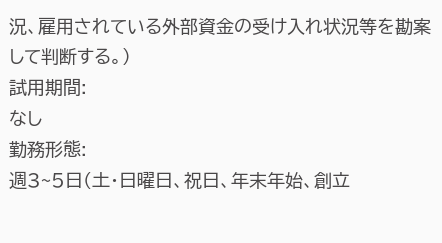況、雇用されている外部資金の受け入れ状況等を勘案して判断する。)
試用期間:
なし
勤務形態:
週3~5日(土・日曜日、祝日、年末年始、創立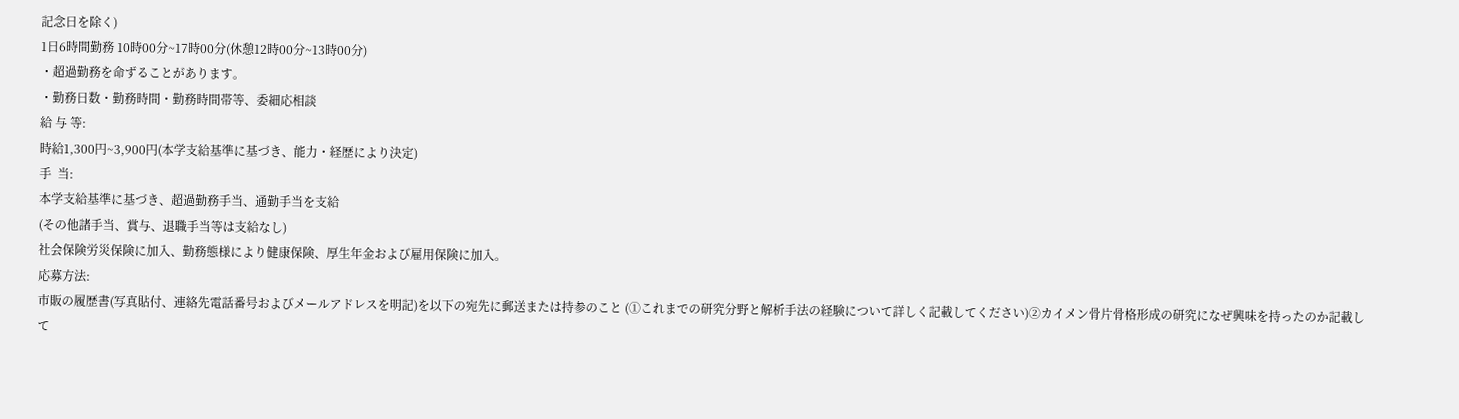記念日を除く)
1日6時間勤務 10時00分~17時00分(休憩12時00分~13時00分)
・超過勤務を命ずることがあります。
・勤務日数・勤務時間・勤務時間帯等、委細応相談
給 与 等:
時給1,300円~3,900円(本学支給基準に基づき、能力・経歴により決定)
手  当:
本学支給基準に基づき、超過勤務手当、通勤手当を支給
(その他諸手当、賞与、退職手当等は支給なし)
社会保険労災保険に加入、勤務態様により健康保険、厚生年金および雇用保険に加入。
応募方法:
市販の履歴書(写真貼付、連絡先電話番号およびメールアドレスを明記)を以下の宛先に郵送または持参のこと (①これまでの研究分野と解析手法の経験について詳しく記載してください)②カイメン骨片骨格形成の研究になぜ興味を持ったのか記載して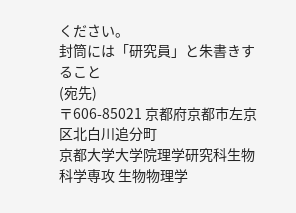ください。
封筒には「研究員」と朱書きすること
(宛先)
〒606-85021 京都府京都市左京区北白川追分町
京都大学大学院理学研究科生物科学専攻 生物物理学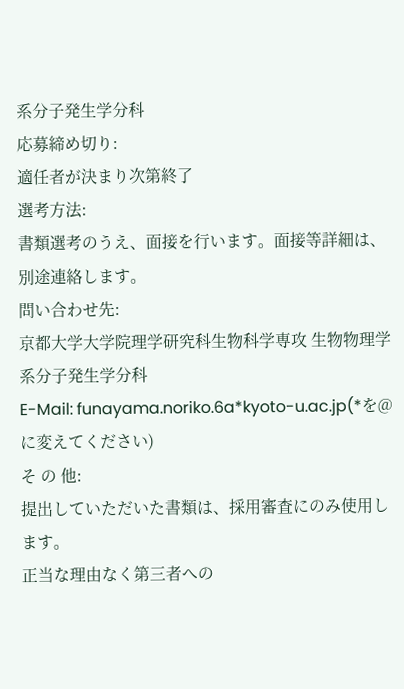系分子発生学分科
応募締め切り:
適任者が決まり次第終了
選考方法:
書類選考のうえ、面接を行います。面接等詳細は、別途連絡します。
問い合わせ先:
京都大学大学院理学研究科生物科学専攻 生物物理学系分子発生学分科
E-Mail: funayama.noriko.6a*kyoto-u.ac.jp(*を@に変えてください)
そ の 他:
提出していただいた書類は、採用審査にのみ使用します。
正当な理由なく第三者への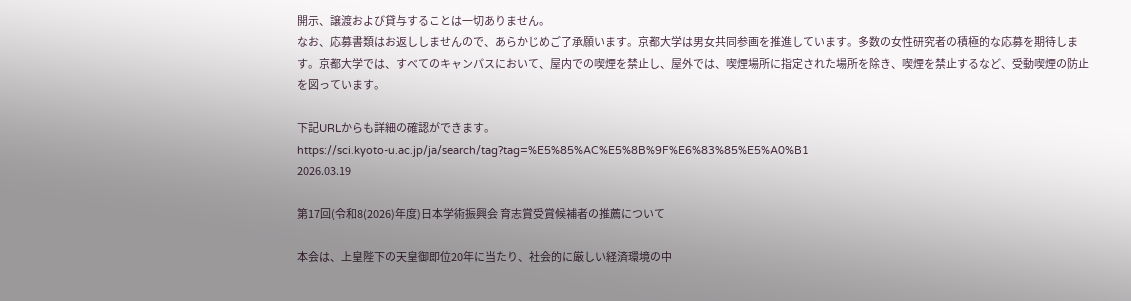開示、譲渡および貸与することは一切ありません。
なお、応募書類はお返ししませんので、あらかじめご了承願います。京都大学は男女共同参画を推進しています。多数の女性研究者の積極的な応募を期待します。京都大学では、すべてのキャンパスにおいて、屋内での喫煙を禁止し、屋外では、喫煙場所に指定された場所を除き、喫煙を禁止するなど、受動喫煙の防止を図っています。

下記URLからも詳細の確認ができます。
https://sci.kyoto-u.ac.jp/ja/search/tag?tag=%E5%85%AC%E5%8B%9F%E6%83%85%E5%A0%B1
2026.03.19

第17回(令和8(2026)年度)日本学術振興会 育志賞受賞候補者の推薦について

本会は、上皇陛下の天皇御即位20年に当たり、社会的に厳しい経済環境の中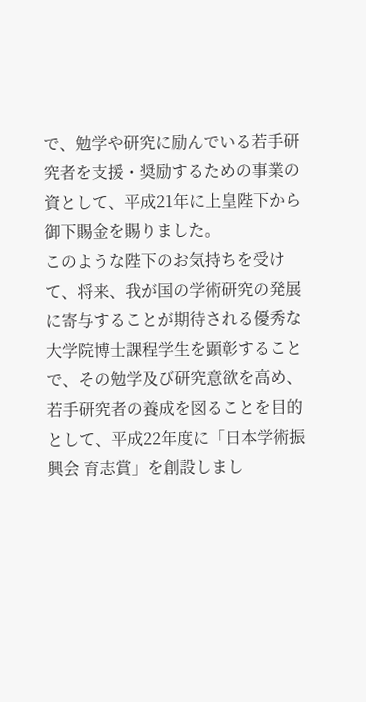で、勉学や研究に励んでいる若手研究者を支援・奨励するための事業の資として、平成21年に上皇陛下から御下賜金を賜りました。
このような陛下のお気持ちを受けて、将来、我が国の学術研究の発展に寄与することが期待される優秀な大学院博士課程学生を顕彰することで、その勉学及び研究意欲を高め、若手研究者の養成を図ることを目的として、平成22年度に「日本学術振興会 育志賞」を創設しまし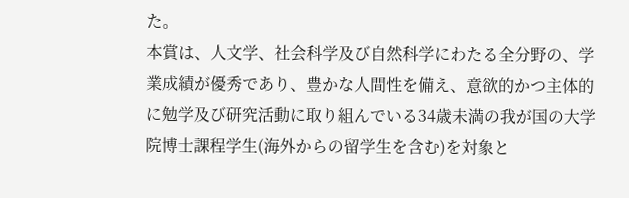た。
本賞は、人文学、社会科学及び自然科学にわたる全分野の、学業成績が優秀であり、豊かな人間性を備え、意欲的かつ主体的に勉学及び研究活動に取り組んでいる34歳未満の我が国の大学院博士課程学生(海外からの留学生を含む)を対象と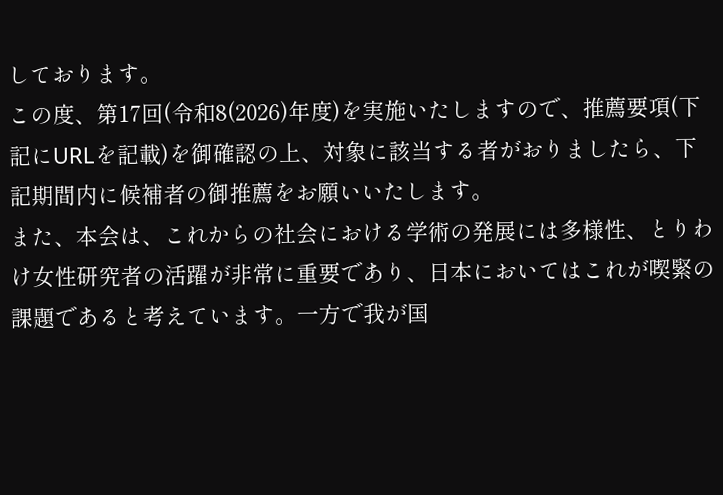しております。
この度、第17回(令和8(2026)年度)を実施いたしますので、推薦要項(下記にURLを記載)を御確認の上、対象に該当する者がおりましたら、下記期間内に候補者の御推薦をお願いいたします。
また、本会は、これからの社会における学術の発展には多様性、とりわけ女性研究者の活躍が非常に重要であり、日本においてはこれが喫緊の課題であると考えています。一方で我が国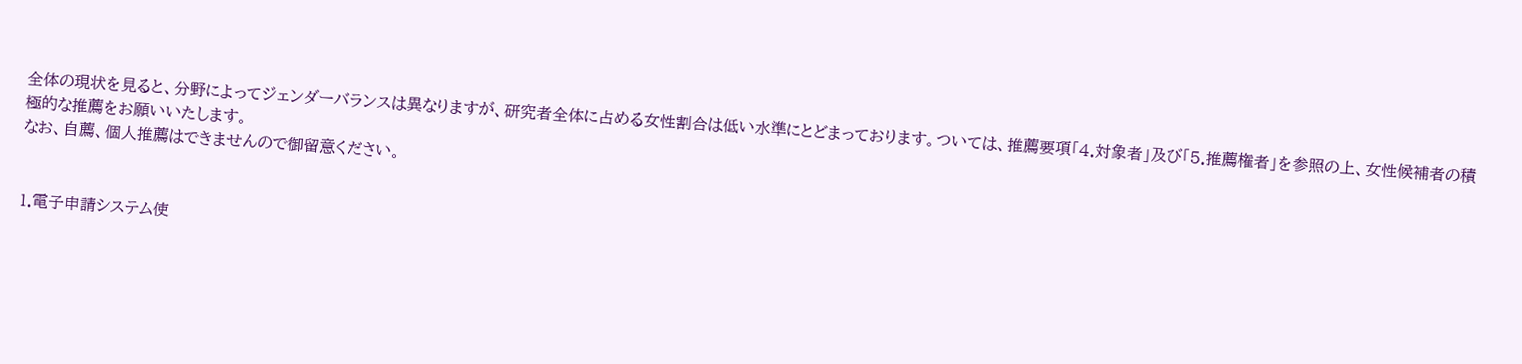全体の現状を見ると、分野によってジェンダーバランスは異なりますが、研究者全体に占める女性割合は低い水準にとどまっております。ついては、推薦要項「4.対象者」及び「5.推薦権者」を参照の上、女性候補者の積極的な推薦をお願いいたします。
なお、自薦、個人推薦はできませんので御留意ください。


1.電子申請システム使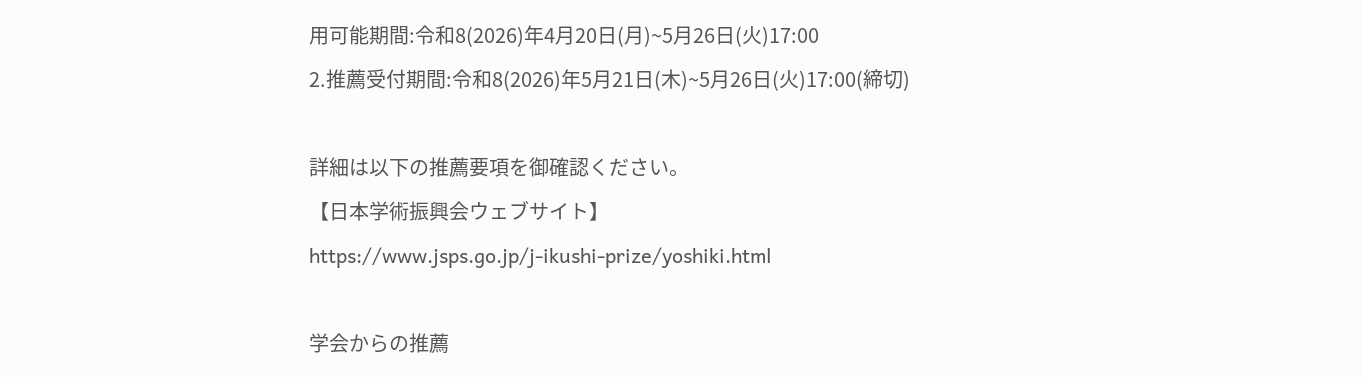用可能期間:令和8(2026)年4月20日(月)~5月26日(火)17:00
2.推薦受付期間:令和8(2026)年5月21日(木)~5月26日(火)17:00(締切)

詳細は以下の推薦要項を御確認ください。
【日本学術振興会ウェブサイト】
https://www.jsps.go.jp/j-ikushi-prize/yoshiki.html

学会からの推薦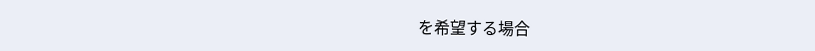を希望する場合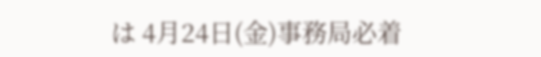は 4月24日(金)事務局必着